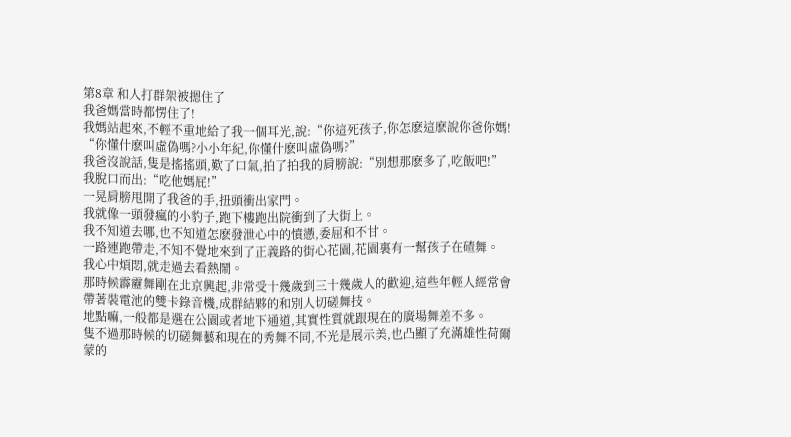第8章 和人打群架被摁住了
我爸媽當時都愣住了!
我媽站起來,不輕不重地給了我一個耳光,說:“你這死孩子,你怎麽這麽說你爸你媽!
“你懂什麽叫虛偽嗎?小小年紀,你懂什麽叫虛偽嗎?”
我爸沒說話,隻是搖搖頭,歎了口氣,拍了拍我的肩膀說:“別想那麽多了,吃飯吧!”
我脫口而出:“吃他媽屁!”
一晃肩膀甩開了我爸的手,扭頭衝出家門。
我就像一頭發瘋的小豹子,跑下樓跑出院衝到了大街上。
我不知道去哪,也不知道怎麽發泄心中的憤懣,委屈和不甘。
一路連跑帶走,不知不覺地來到了正義路的街心花園,花園裏有一幫孩子在碴舞。
我心中煩悶,就走過去看熱鬧。
那時候霹靂舞剛在北京興起,非常受十幾歲到三十幾歲人的歡迎,這些年輕人經常會帶著裝電池的雙卡錄音機,成群結夥的和別人切磋舞技。
地點嘛,一般都是選在公園或者地下通道,其實性質就跟現在的廣場舞差不多。
隻不過那時候的切磋舞藝和現在的秀舞不同,不光是展示美,也凸顯了充滿雄性荷爾蒙的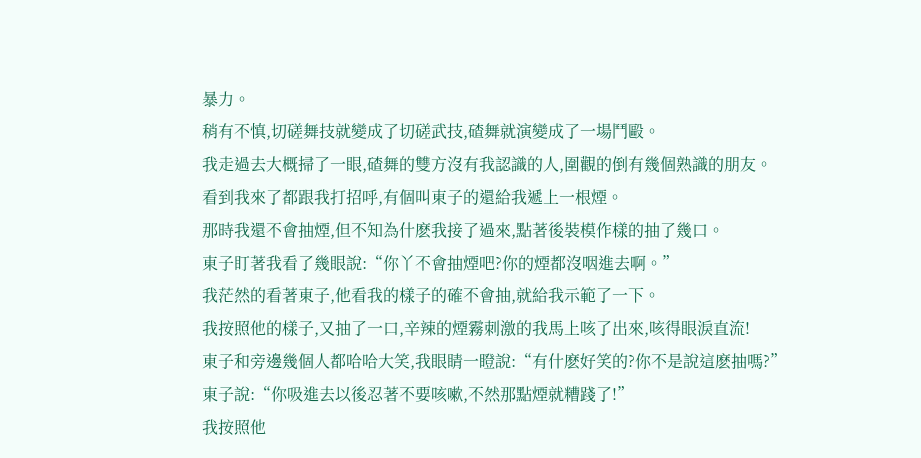暴力。
稍有不慎,切磋舞技就變成了切磋武技,碴舞就演變成了一場鬥毆。
我走過去大概掃了一眼,碴舞的雙方沒有我認識的人,圍觀的倒有幾個熟識的朋友。
看到我來了都跟我打招呼,有個叫東子的還給我遞上一根煙。
那時我還不會抽煙,但不知為什麽我接了過來,點著後裝模作樣的抽了幾口。
東子盯著我看了幾眼說:“你丫不會抽煙吧?你的煙都沒咽進去啊。”
我茫然的看著東子,他看我的樣子的確不會抽,就給我示範了一下。
我按照他的樣子,又抽了一口,辛辣的煙霧刺激的我馬上咳了出來,咳得眼淚直流!
東子和旁邊幾個人都哈哈大笑,我眼睛一瞪說:“有什麽好笑的?你不是說這麽抽嗎?”
東子說:“你吸進去以後忍著不要咳嗽,不然那點煙就糟踐了!”
我按照他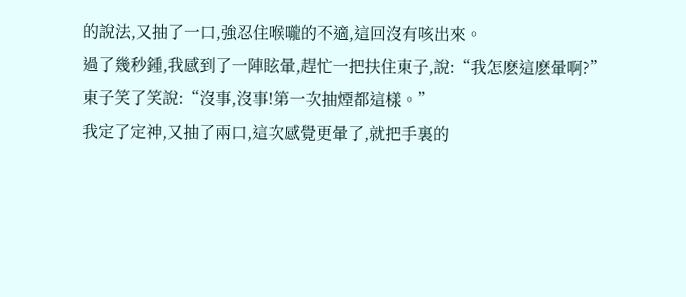的說法,又抽了一口,強忍住喉嚨的不適,這回沒有咳出來。
過了幾秒鍾,我感到了一陣眩暈,趕忙一把扶住東子,說:“我怎麽這麽暈啊?”
東子笑了笑說:“沒事,沒事!第一次抽煙都這樣。”
我定了定神,又抽了兩口,這次感覺更暈了,就把手裏的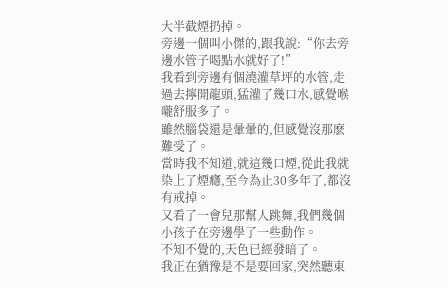大半截煙扔掉。
旁邊一個叫小傑的,跟我說:“你去旁邊水管子喝點水就好了!”
我看到旁邊有個澆灌草坪的水管,走過去擰開龍頭,猛灌了幾口水,感覺喉嚨舒服多了。
雖然腦袋還是暈暈的,但感覺沒那麽難受了。
當時我不知道,就這幾口煙,從此我就染上了煙癮,至今為止30多年了,都沒有戒掉。
又看了一會兒那幫人跳舞,我們幾個小孩子在旁邊學了一些動作。
不知不覺的,天色已經發暗了。
我正在猶豫是不是要回家,突然聽東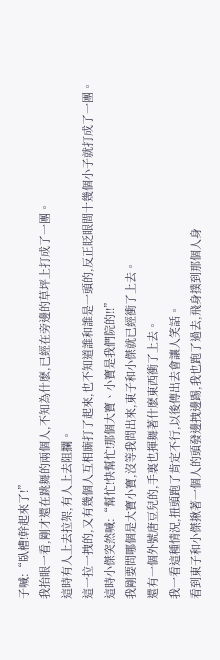子喊:“臥槽!幹起來了!”
我抬眼一看,剛才還在跳舞的兩個人,不知為什麽,已經在旁邊的草坪上打成了一團。
這時有人上去拉架,有人上去阻攔。
這一拉一拽的,又有幾個人互相廝打了起來,也不知道誰和誰是一頭的,反正眨眼間十幾個小子就打成了一團。
這時小傑突然喊:“幫忙!快幫忙!那個大寶、小寶是我們院的!!”
我剛要問哪個是大寶小寶,沒等我問出來,東子和小傑就已經衝了上去。
還有一個外號唐豆兒的,手裏也揮舞著什麽東西衝了上去。
我一看這種情況,扭頭跑了肯定不行,以後傳出去會讓人笑話。
看到東子和小傑揪著一個人的頭發邊拽邊踢,我也跑了過去,飛身撲到那個人身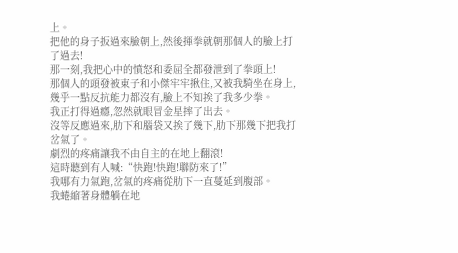上。
把他的身子扳過來臉朝上,然後揮拳就朝那個人的臉上打了過去!
那一刻,我把心中的憤怒和委屈全都發泄到了拳頭上!
那個人的頭發被東子和小傑牢牢揪住,又被我騎坐在身上,幾乎一點反抗能力都沒有,臉上不知挨了我多少拳。
我正打得過癮,忽然就眼冒金星摔了出去。
沒等反應過來,肋下和腦袋又挨了幾下,肋下那幾下把我打岔氣了。
劇烈的疼痛讓我不由自主的在地上翻滾!
這時聽到有人喊:“快跑!快跑!聯防來了!”
我哪有力氣跑,岔氣的疼痛從肋下一直蔓延到腹部。
我蜷縮著身體躺在地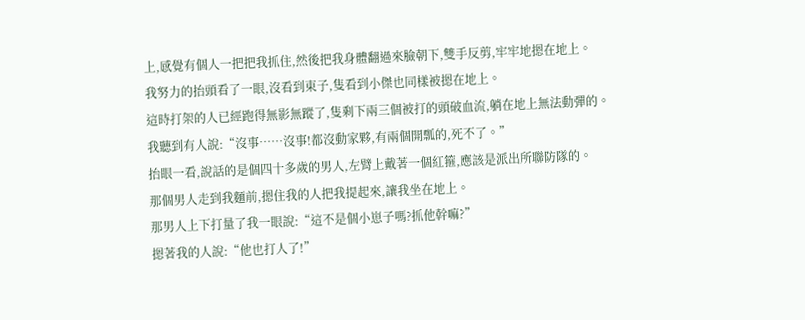上,感覺有個人一把把我抓住,然後把我身體翻過來臉朝下,雙手反剪,牢牢地摁在地上。
我努力的抬頭看了一眼,沒看到東子,隻看到小傑也同樣被摁在地上。
這時打架的人已經跑得無影無蹤了,隻剩下兩三個被打的頭破血流,躺在地上無法動彈的。
我聽到有人說:“沒事……沒事!都沒動家夥,有兩個開瓢的,死不了。”
抬眼一看,說話的是個四十多歲的男人,左臂上戴著一個紅箍,應該是派出所聯防隊的。
那個男人走到我麵前,摁住我的人把我提起來,讓我坐在地上。
那男人上下打量了我一眼說:“這不是個小崽子嗎?抓他幹嘛?”
摁著我的人說:“他也打人了!”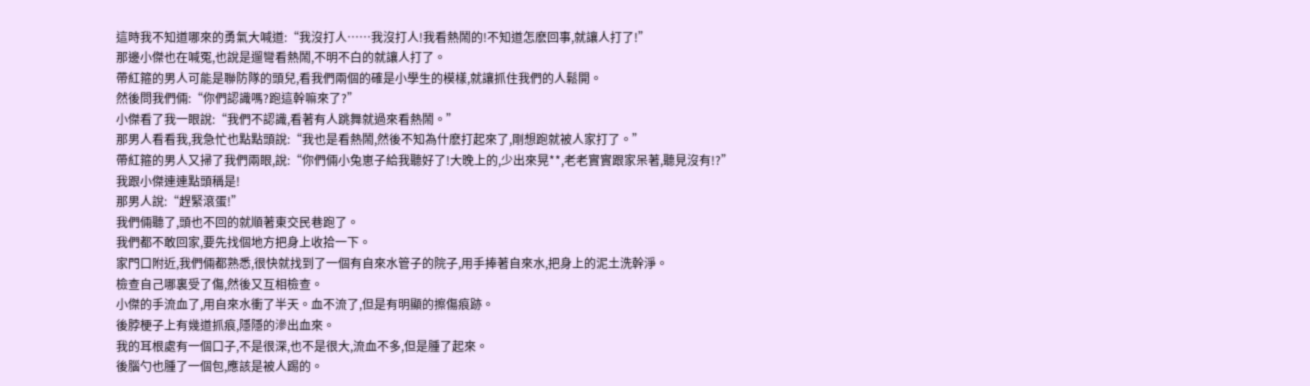這時我不知道哪來的勇氣大喊道:“我沒打人……我沒打人!我看熱鬧的!不知道怎麽回事,就讓人打了!”
那邊小傑也在喊冤,也說是遛彎看熱鬧,不明不白的就讓人打了。
帶紅箍的男人可能是聯防隊的頭兒,看我們兩個的確是小學生的模樣,就讓抓住我們的人鬆開。
然後問我們倆:“你們認識嗎?跑這幹嘛來了?”
小傑看了我一眼說:“我們不認識,看著有人跳舞就過來看熱鬧。”
那男人看看我,我急忙也點點頭說:“我也是看熱鬧,然後不知為什麽打起來了,剛想跑就被人家打了。”
帶紅箍的男人又掃了我們兩眼,說:“你們倆小兔崽子給我聽好了!大晚上的,少出來晃**,老老實實跟家呆著,聽見沒有!?”
我跟小傑連連點頭稱是!
那男人說:“趕緊滾蛋!”
我們倆聽了,頭也不回的就順著東交民巷跑了。
我們都不敢回家,要先找個地方把身上收拾一下。
家門口附近,我們倆都熟悉,很快就找到了一個有自來水管子的院子,用手捧著自來水,把身上的泥土洗幹淨。
檢查自己哪裏受了傷,然後又互相檢查。
小傑的手流血了,用自來水衝了半天。血不流了,但是有明顯的擦傷痕跡。
後脖梗子上有幾道抓痕,隱隱的滲出血來。
我的耳根處有一個口子,不是很深,也不是很大,流血不多,但是腫了起來。
後腦勺也腫了一個包,應該是被人踢的。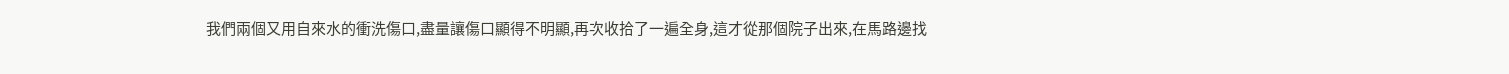我們兩個又用自來水的衝洗傷口,盡量讓傷口顯得不明顯,再次收拾了一遍全身,這才從那個院子出來,在馬路邊找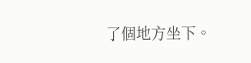了個地方坐下。